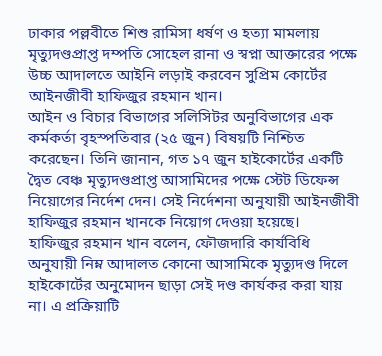ঢাকার পল্লবীতে শিশু রামিসা ধর্ষণ ও হত্যা মামলায় মৃত্যুদণ্ডপ্রাপ্ত দম্পতি সোহেল রানা ও স্বপ্না আক্তারের পক্ষে উচ্চ আদালতে আইনি লড়াই করবেন সুপ্রিম কোর্টের আইনজীবী হাফিজুর রহমান খান।
আইন ও বিচার বিভাগের সলিসিটর অনুবিভাগের এক কর্মকর্তা বৃহস্পতিবার (২৫ জুন) বিষয়টি নিশ্চিত করেছেন। তিনি জানান, গত ১৭ জুন হাইকোর্টের একটি দ্বৈত বেঞ্চ মৃত্যুদণ্ডপ্রাপ্ত আসামিদের পক্ষে স্টেট ডিফেন্স নিয়োগের নির্দেশ দেন। সেই নির্দেশনা অনুযায়ী আইনজীবী হাফিজুর রহমান খানকে নিয়োগ দেওয়া হয়েছে।
হাফিজুর রহমান খান বলেন, ফৌজদারি কার্যবিধি অনুযায়ী নিম্ন আদালত কোনো আসামিকে মৃত্যুদণ্ড দিলে হাইকোর্টের অনুমোদন ছাড়া সেই দণ্ড কার্যকর করা যায় না। এ প্রক্রিয়াটি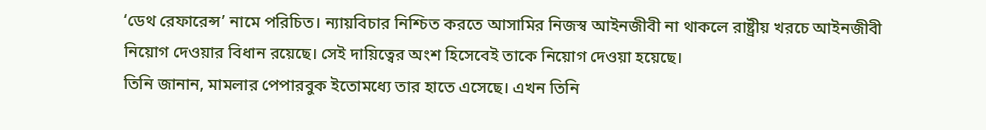‘ডেথ রেফারেন্স’ নামে পরিচিত। ন্যায়বিচার নিশ্চিত করতে আসামির নিজস্ব আইনজীবী না থাকলে রাষ্ট্রীয় খরচে আইনজীবী নিয়োগ দেওয়ার বিধান রয়েছে। সেই দায়িত্বের অংশ হিসেবেই তাকে নিয়োগ দেওয়া হয়েছে।
তিনি জানান, মামলার পেপারবুক ইতোমধ্যে তার হাতে এসেছে। এখন তিনি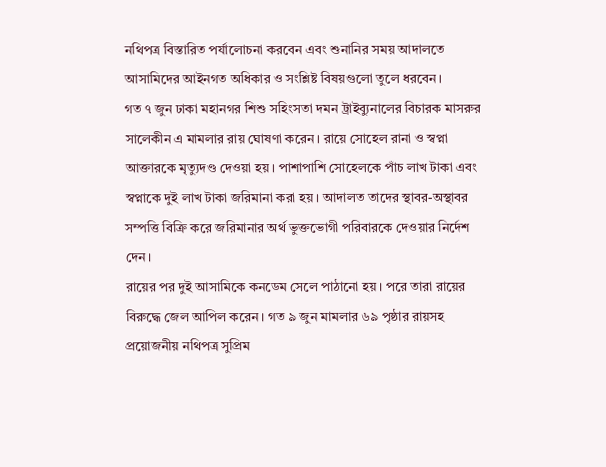নথিপত্র বিস্তারিত পর্যালোচনা করবেন এবং শুনানির সময় আদালতে আসামিদের আইনগত অধিকার ও সংশ্লিষ্ট বিষয়গুলো তুলে ধরবেন।
গত ৭ জুন ঢাকা মহানগর শিশু সহিংসতা দমন ট্রাইব্যুনালের বিচারক মাসরুর সালেকীন এ মামলার রায় ঘোষণা করেন। রায়ে সোহেল রানা ও স্বপ্না আক্তারকে মৃত্যুদণ্ড দেওয়া হয়। পাশাপাশি সোহেলকে পাঁচ লাখ টাকা এবং স্বপ্নাকে দুই লাখ টাকা জরিমানা করা হয়। আদালত তাদের স্থাবর-অস্থাবর সম্পত্তি বিক্রি করে জরিমানার অর্থ ভুক্তভোগী পরিবারকে দেওয়ার নির্দেশ দেন।
রায়ের পর দুই আসামিকে কনডেম সেলে পাঠানো হয়। পরে তারা রায়ের বিরুদ্ধে জেল আপিল করেন। গত ৯ জুন মামলার ৬৯ পৃষ্ঠার রায়সহ প্রয়োজনীয় নথিপত্র সুপ্রিম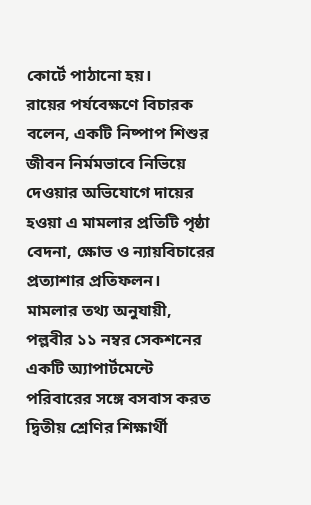কোর্টে পাঠানো হয়।
রায়ের পর্যবেক্ষণে বিচারক বলেন, একটি নিষ্পাপ শিশুর জীবন নির্মমভাবে নিভিয়ে দেওয়ার অভিযোগে দায়ের হওয়া এ মামলার প্রতিটি পৃষ্ঠা বেদনা, ক্ষোভ ও ন্যায়বিচারের প্রত্যাশার প্রতিফলন।
মামলার তথ্য অনুযায়ী, পল্লবীর ১১ নম্বর সেকশনের একটি অ্যাপার্টমেন্টে পরিবারের সঙ্গে বসবাস করত দ্বিতীয় শ্রেণির শিক্ষার্থী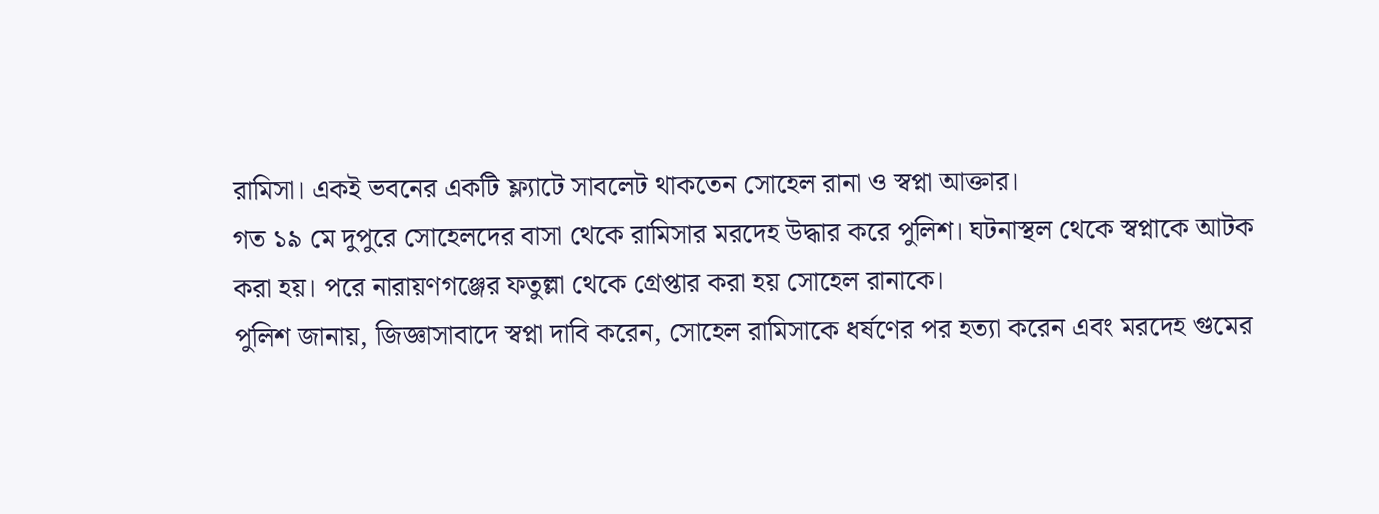রামিসা। একই ভবনের একটি ফ্ল্যাটে সাবলেট থাকতেন সোহেল রানা ও স্বপ্না আক্তার।
গত ১৯ মে দুপুরে সোহেলদের বাসা থেকে রামিসার মরদেহ উদ্ধার করে পুলিশ। ঘটনাস্থল থেকে স্বপ্নাকে আটক করা হয়। পরে নারায়ণগঞ্জের ফতুল্লা থেকে গ্রেপ্তার করা হয় সোহেল রানাকে।
পুলিশ জানায়, জিজ্ঞাসাবাদে স্বপ্না দাবি করেন, সোহেল রামিসাকে ধর্ষণের পর হত্যা করেন এবং মরদেহ গুমের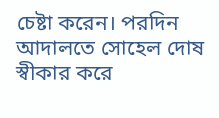চেষ্টা করেন। পরদিন আদালতে সোহেল দোষ স্বীকার করে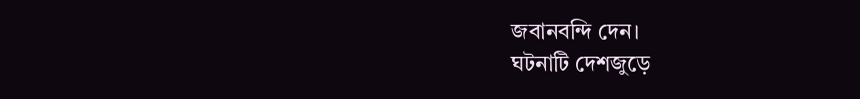জবানবন্দি দেন।
ঘটনাটি দেশজুড়ে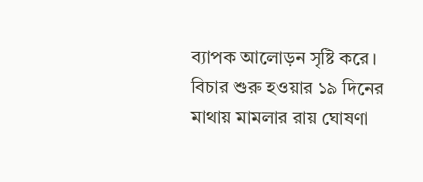ব্যাপক আলোড়ন সৃষ্টি করে। বিচার শুরু হওয়ার ১৯ দিনের মাথায় মামলার রায় ঘোষণা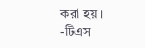করা হয়।
-টিএস